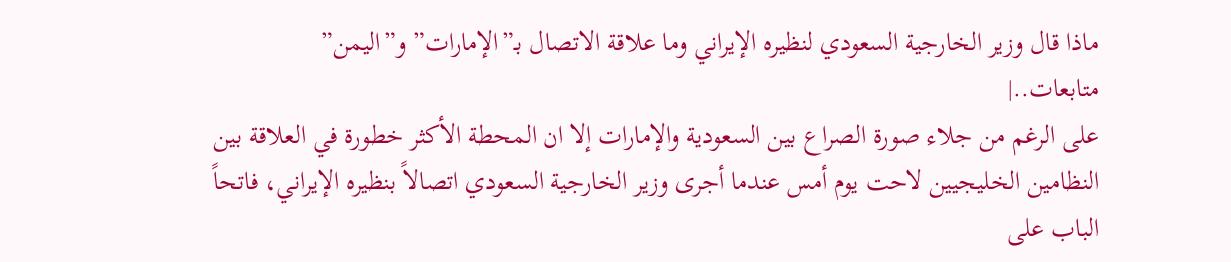ماذا قال وزير الخارجية السعودي لنظيره الإيراني وما علاقة الاتصال بـ”الإمارات” و”اليمن”
متابعات..|
على الرغم من جلاء صورة الصراع بين السعودية والإمارات إلا ان المحطة الأكثر خطورة في العلاقة بين النظامين الخليجيين لاحت يوم أمس عندما أجرى وزير الخارجية السعودي اتصالاً بنظيره الإيراني، فاتحاً الباب على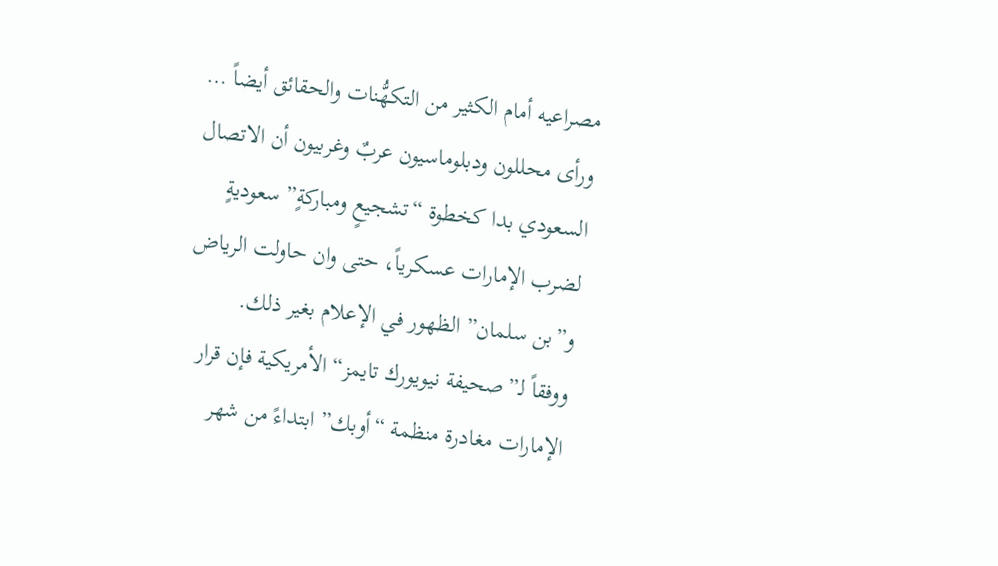مصراعيه أمام الكثير من التكهُّنات والحقائق أيضاً …
ورأى محللون ودبلوماسيون عربٌ وغربيون أن الاتصال السعودي بدا كخطوة “تشجيعٍ ومباركةٍ” سعوديةٍ لضرب الإمارات عسكرياً، حتى وان حاولت الرياض و”بن سلمان” الظهور في الإعلام بغير ذلك.
ووفقاً لـ”صحيفة نيويورك تايمز“ الأمريكية فإن قرار الإمارات مغادرة منظمة “أوبك” ابتداءً من شهر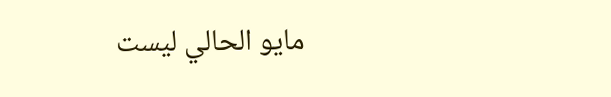مايو الحالي ليست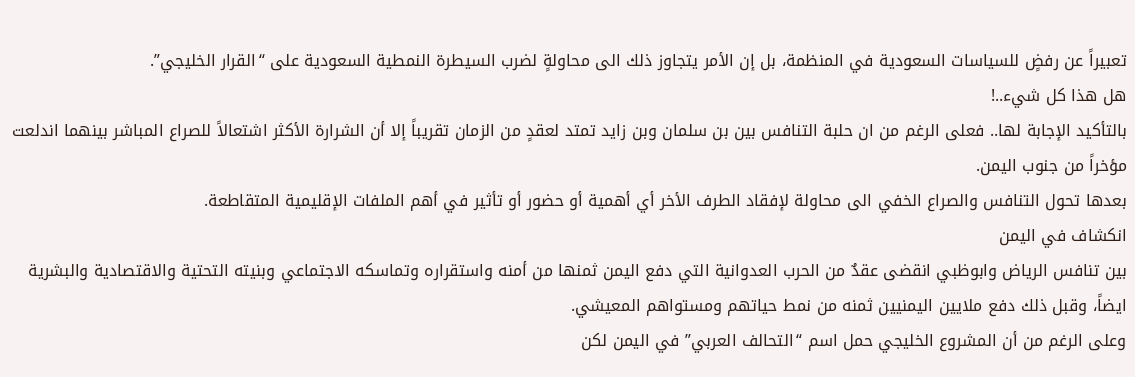تعبيراً عن رفضٍ للسياسات السعودية في المنظمة، بل إن الأمر يتجاوز ذلك الى محاولةٍ لضرب السيطرة النمطية السعودية على “القرار الخليجي”.
هل هذا كل شيء..!
بالتأكيد الإجابة لها.. فعلى الرغم من ان حلبة التنافس بين بن سلمان وبن زايد تمتد لعقدٍ من الزمان تقريباً إلا أن الشرارة الأكثر اشتعالاً للصراع المباشر بينهما اندلعت مؤخراً من جنوب اليمن.
بعدها تحول التنافس والصراع الخفي الى محاولة لإفقاد الطرف الأخر أي أهمية أو حضور أو تأثير في أهم الملفات الإقليمية المتقاطعة.
انكشاف في اليمن
بين تنافس الرياض وابوظبي انقضى عقدٌ من الحرب العدوانية التي دفع اليمن ثمنها من أمنه واستقراره وتماسكه الاجتماعي وبنيته التحتية والاقتصادية والبشرية ايضاً، وقبل ذلك دفع ملايين اليمنيين ثمنه من نمط حياتهم ومستواهم المعيشي.
وعلى الرغم من أن المشروع الخليجي حمل اسم “التحالف العربي” في اليمن لكن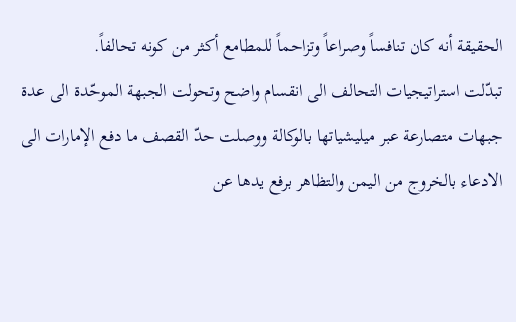الحقيقة أنه كان تنافساً وصراعاً وتزاحماً للمطامع أكثر من كونه تحالفاً.
تبدّلت استراتيجيات التحالف الى انقسام واضح وتحولت الجبهة الموحّدة الى عدة جبهات متصارعة عبر ميليشياتها بالوكالة ووصلت حدّ القصف ما دفع الإمارات الى الادعاء بالخروج من اليمن والتظاهر برفع يدها عن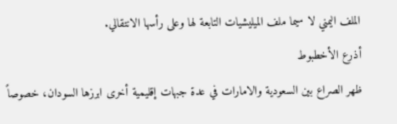الملف اليمني لا سيما ملف الميليشيات التابعة لها وعلى رأسها الانتقالي.
أذرع الأخطبوط
ظهر الصراع بين السعودية والامارات في عدة جبهات إقليمية أخرى ابرزها السودان، خصوصاً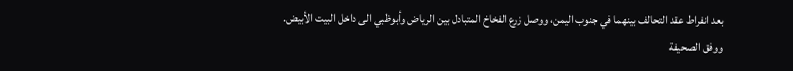بعد انفراط عقد التحالف بينهما في جنوب اليمن، ووصل زرع الفخاخ المتبادل بين الرياض وأبوظبي الى داخل البيت الأبيض.
ووفق الصحيفة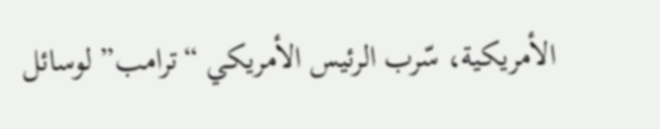الأمريكية، سّرب الرئيس الأمريكي “ترامب” لوسائل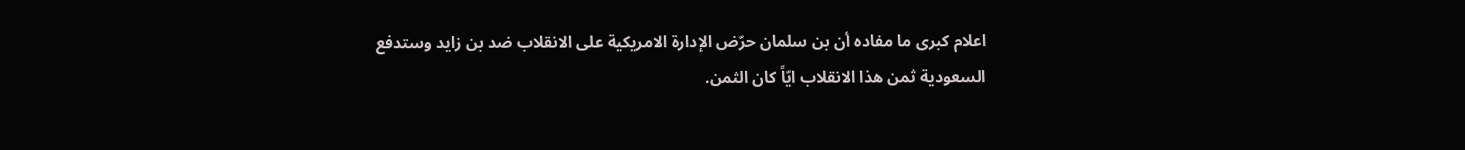اعلام كبرى ما مفاده أن بن سلمان حرّض الإدارة الامريكية على الانقلاب ضد بن زايد وستدفع السعودية ثمن هذا الانقلاب ايّاً كان الثمن.